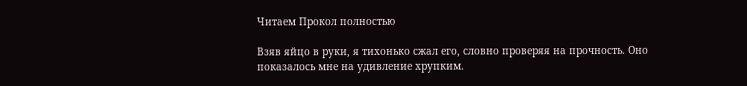Читаем Прокол полностью

Взяв яйцо в руки, я тихонько сжал его, словно проверяя на прочность. Оно показалось мне на удивление хрупким.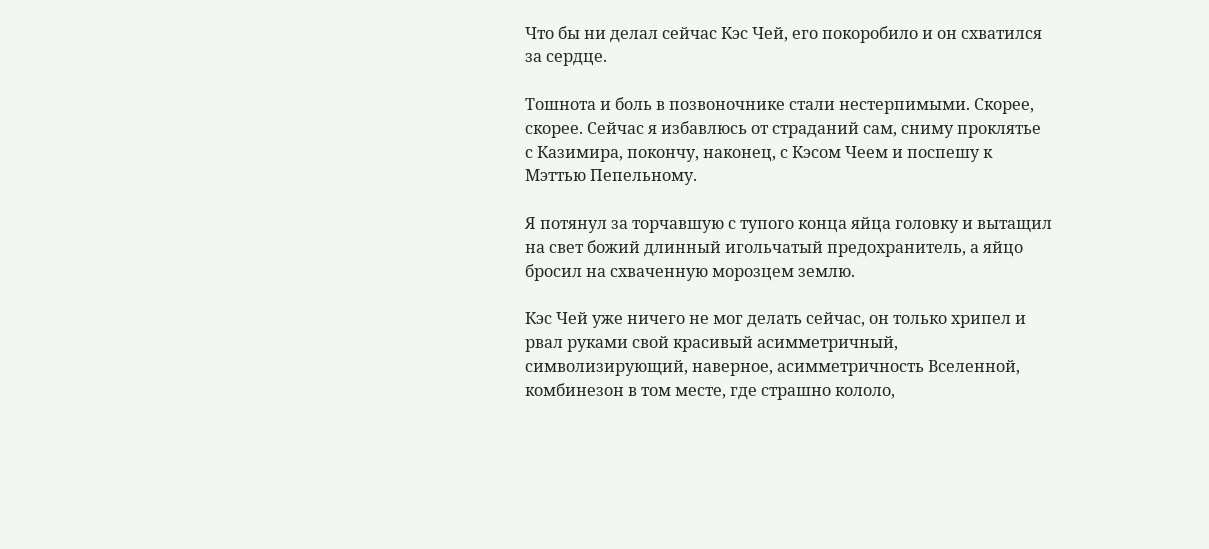Что бы ни делал сейчас Кэс Чей, его покоробило и он схватился за сердце.

Тошнота и боль в позвоночнике стали нестерпимыми. Скорее, скорее. Сейчас я избавлюсь от страданий сам, сниму проклятье с Казимира, покончу, наконец, с Кэсом Чеем и поспешу к Мэттью Пепельному.

Я потянул за торчавшую с тупого конца яйца головку и вытащил на свет божий длинный игольчатый предохранитель, а яйцо бросил на схваченную морозцем землю.

Кэс Чей уже ничего не мог делать сейчас, он только хрипел и рвал руками свой красивый асимметричный, символизирующий, наверное, асимметричность Вселенной, комбинезон в том месте, где страшно кололо,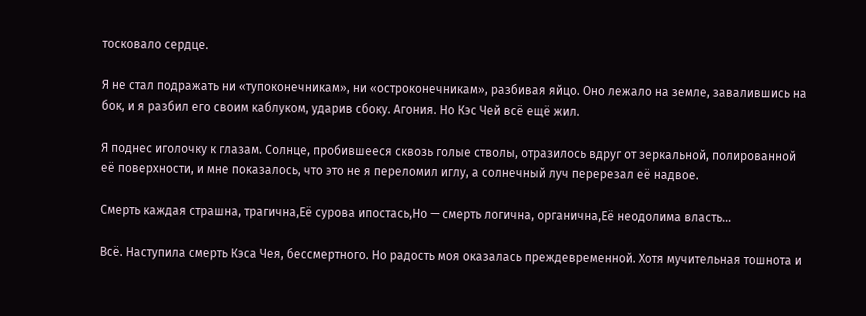тосковало сердце.

Я не стал подражать ни «тупоконечникам», ни «остроконечникам», разбивая яйцо. Оно лежало на земле, завалившись на бок, и я разбил его своим каблуком, ударив сбоку. Агония. Но Кэс Чей всё ещё жил.

Я поднес иголочку к глазам. Солнце, пробившееся сквозь голые стволы, отразилось вдруг от зеркальной, полированной её поверхности, и мне показалось, что это не я переломил иглу, а солнечный луч перерезал её надвое.

Смерть каждая страшна, трагична,Её сурова ипостась,Но — смерть логична, органична,Её неодолима власть…

Всё. Наступила смерть Кэса Чея, бессмертного. Но радость моя оказалась преждевременной. Хотя мучительная тошнота и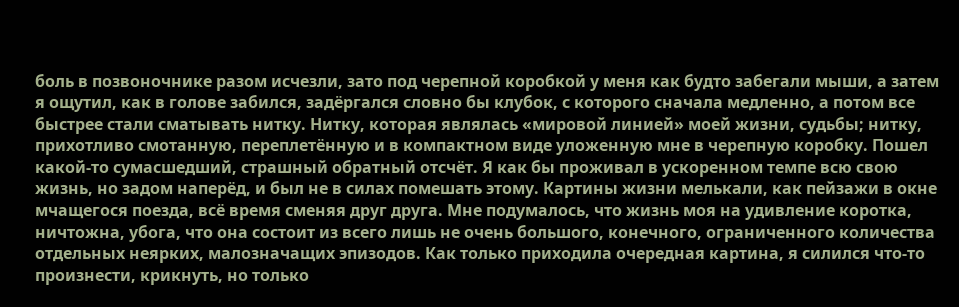боль в позвоночнике разом исчезли, зато под черепной коробкой у меня как будто забегали мыши, а затем я ощутил, как в голове забился, задёргался словно бы клубок, с которого сначала медленно, а потом все быстрее стали сматывать нитку. Нитку, которая являлась «мировой линией» моей жизни, судьбы; нитку, прихотливо смотанную, переплетённую и в компактном виде уложенную мне в черепную коробку. Пошел какой-то сумасшедший, страшный обратный отсчёт. Я как бы проживал в ускоренном темпе всю свою жизнь, но задом наперёд, и был не в силах помешать этому. Картины жизни мелькали, как пейзажи в окне мчащегося поезда, всё время сменяя друг друга. Мне подумалось, что жизнь моя на удивление коротка, ничтожна, убога, что она состоит из всего лишь не очень большого, конечного, ограниченного количества отдельных неярких, малозначащих эпизодов. Как только приходила очередная картина, я силился что-то произнести, крикнуть, но только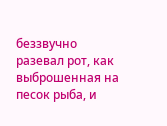беззвучно разевал рот, как выброшенная на песок рыба, и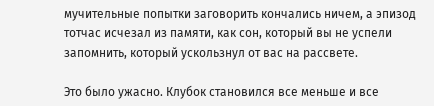мучительные попытки заговорить кончались ничем, а эпизод тотчас исчезал из памяти, как сон, который вы не успели запомнить, который ускользнул от вас на рассвете.

Это было ужасно. Клубок становился все меньше и все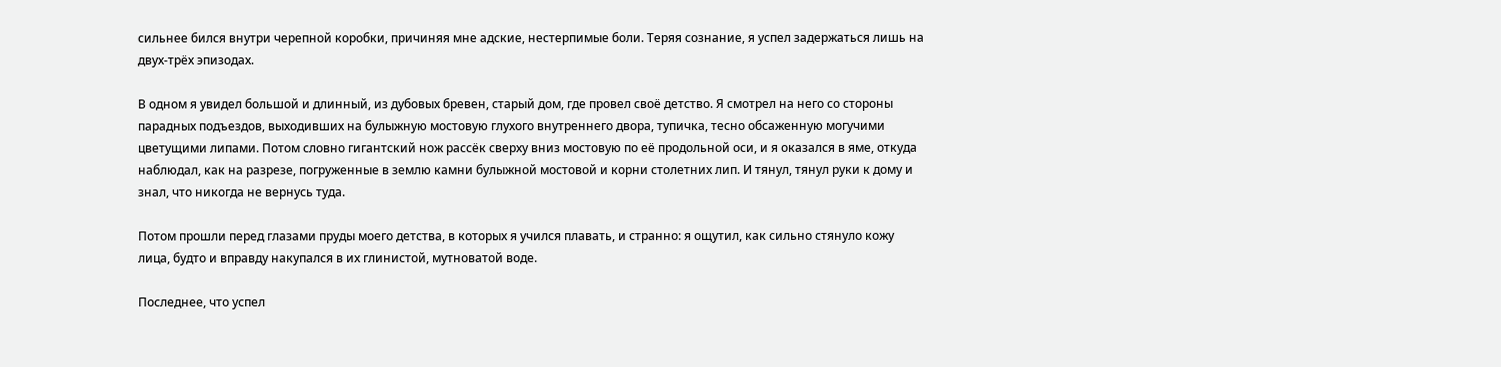сильнее бился внутри черепной коробки, причиняя мне адские, нестерпимые боли. Теряя сознание, я успел задержаться лишь на двух-трёх эпизодах.

В одном я увидел большой и длинный, из дубовых бревен, старый дом, где провел своё детство. Я смотрел на него со стороны парадных подъездов, выходивших на булыжную мостовую глухого внутреннего двора, тупичка, тесно обсаженную могучими цветущими липами. Потом словно гигантский нож рассёк сверху вниз мостовую по её продольной оси, и я оказался в яме, откуда наблюдал, как на разрезе, погруженные в землю камни булыжной мостовой и корни столетних лип. И тянул, тянул руки к дому и знал, что никогда не вернусь туда.

Потом прошли перед глазами пруды моего детства, в которых я учился плавать, и странно: я ощутил, как сильно стянуло кожу лица, будто и вправду накупался в их глинистой, мутноватой воде.

Последнее, что успел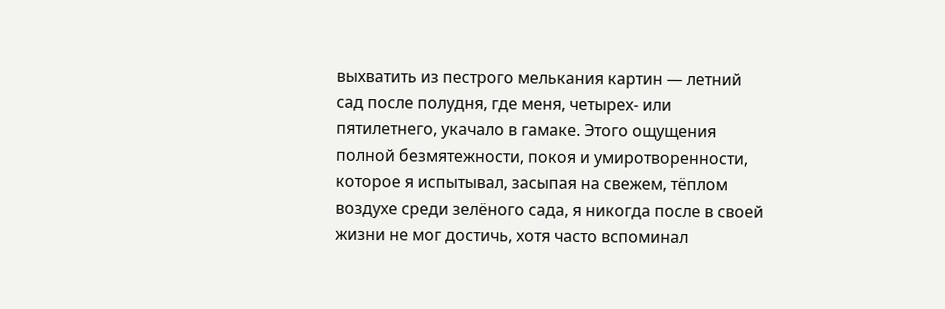выхватить из пестрого мелькания картин — летний сад после полудня, где меня, четырех- или пятилетнего, укачало в гамаке. Этого ощущения полной безмятежности, покоя и умиротворенности, которое я испытывал, засыпая на свежем, тёплом воздухе среди зелёного сада, я никогда после в своей жизни не мог достичь, хотя часто вспоминал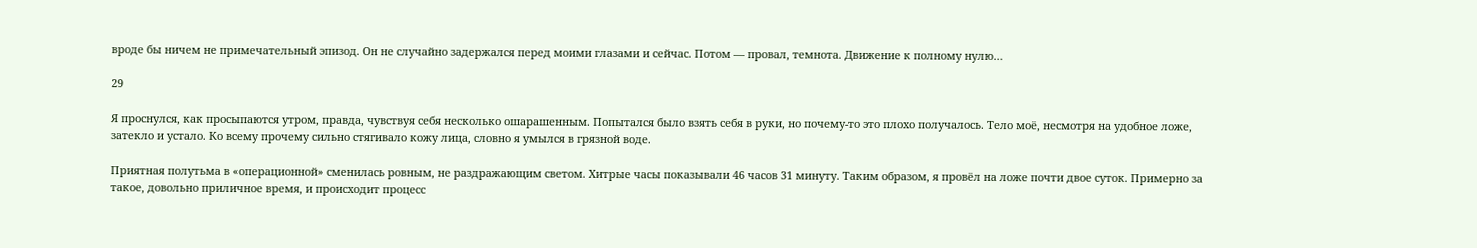вроде бы ничем не примечательный эпизод. Он не случайно задержался перед моими глазами и сейчас. Потом — провал, темнота. Движение к полному нулю…

29

Я проснулся, как просыпаются утром, правда, чувствуя себя несколько ошарашенным. Попытался было взять себя в руки, но почему-то это плохо получалось. Тело моё, несмотря на удобное ложе, затекло и устало. Ко всему прочему сильно стягивало кожу лица, словно я умылся в грязной воде.

Приятная полутьма в «операционной» сменилась ровным, не раздражающим светом. Хитрые часы показывали 46 часов 31 минуту. Таким образом, я провёл на ложе почти двое суток. Примерно за такое, довольно приличное время, и происходит процесс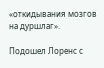«откидывания мозгов на дуршлаг».

Подошел Лоренс с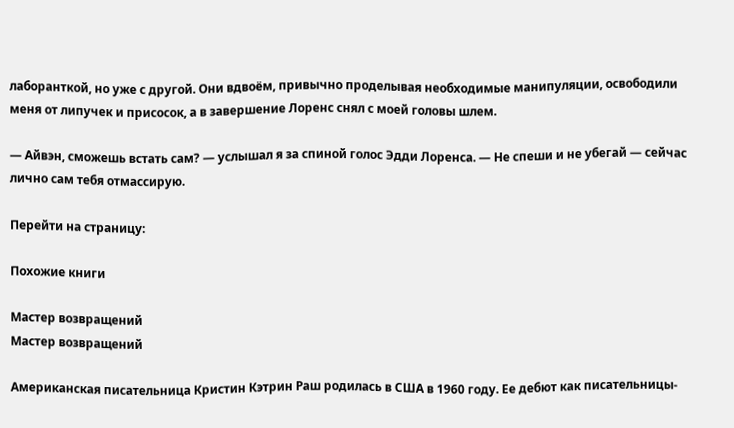лаборанткой, но уже с другой. Они вдвоём, привычно проделывая необходимые манипуляции, освободили меня от липучек и присосок, а в завершение Лоренс снял с моей головы шлем.

— Айвэн, сможешь встать сам? — услышал я за спиной голос Эдди Лоренса. — Не спеши и не убегай — сейчас лично сам тебя отмассирую.

Перейти на страницу:

Похожие книги

Мастер возвращений
Мастер возвращений

Американская писательница Кристин Кэтрин Раш родилась в США в 1960 году. Ее дебют как писательницы-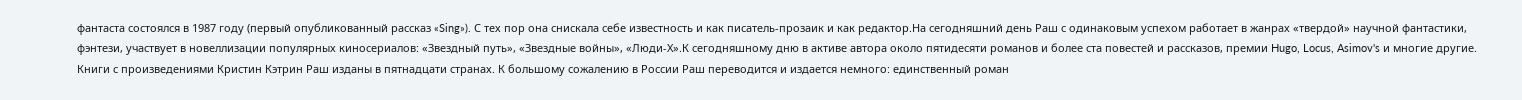фантаста состоялся в 1987 году (первый опубликованный рассказ «Sing»). С тех пор она снискала себе известность и как писатель-прозаик и как редактор.На сегодняшний день Раш с одинаковым успехом работает в жанрах «твердой» научной фантастики, фэнтези, участвует в новеллизации популярных киносериалов: «Звездный путь», «Звездные войны», «Люди-Х».К сегодняшному дню в активе автора около пятидесяти романов и более ста повестей и рассказов, премии Hugo, Locus, Asimov's и многие другие. Книги с произведениями Кристин Кэтрин Раш изданы в пятнадцати странах. К большому сожалению в России Раш переводится и издается немного: единственный роман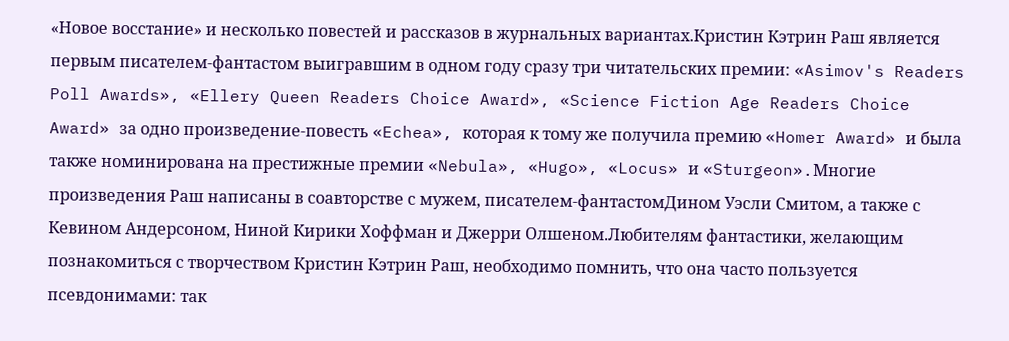«Новое восстание» и несколько повестей и рассказов в журнальных вариантах.Кристин Кэтрин Раш является первым писателем-фантастом выигравшим в одном году сразу три читательских премии: «Asimov's Readers Poll Awards», «Ellery Queen Readers Choice Award», «Science Fiction Age Readers Choice Award» за одно произведение-повесть «Echea», которая к тому же получила премию «Homer Award» и была также номинирована на престижные премии «Nebula», «Hugo», «Locus» и «Sturgeon».Многие произведения Раш написаны в соавторстве с мужем, писателем-фантастомДином Уэсли Смитом, а также с Кевином Андерсоном, Ниной Кирики Хоффман и Джерри Олшеном.Любителям фантастики, желающим познакомиться с творчеством Кристин Кэтрин Раш, необходимо помнить, что она часто пользуется псевдонимами: так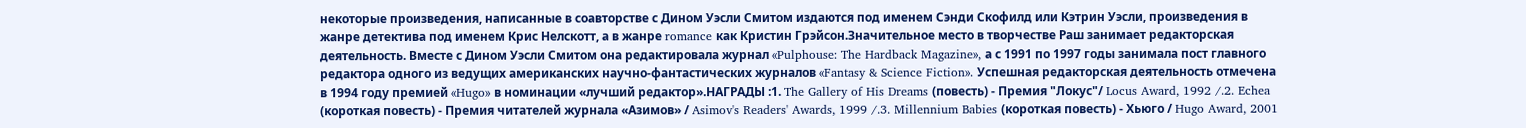некоторые произведения, написанные в соавторстве с Дином Уэсли Смитом издаются под именем Сэнди Скофилд или Кэтрин Уэсли, произведения в жанре детектива под именем Крис Нелскотт, а в жанре romance как Кристин Грэйсон.Значительное место в творчестве Раш занимает редакторская деятельность. Вместе с Дином Уэсли Смитом она редактировала журнал «Pulphouse: The Hardback Magazine», а с 1991 по 1997 годы занимала пост главного редактора одного из ведущих американских научно-фантастических журналов «Fantasy & Science Fiction». Успешная редакторская деятельность отмечена в 1994 году премией «Hugo» в номинации «лучший редактор».НАГРАДЫ :1. The Gallery of His Dreams (повесть) - Премия "Локус"/ Locus Award, 1992 /.2. Echea (короткая повесть) - Премия читателей журнала «Азимов» / Asimov's Readers' Awards, 1999 /.3. Millennium Babies (короткая повесть) - Хьюго / Hugo Award, 2001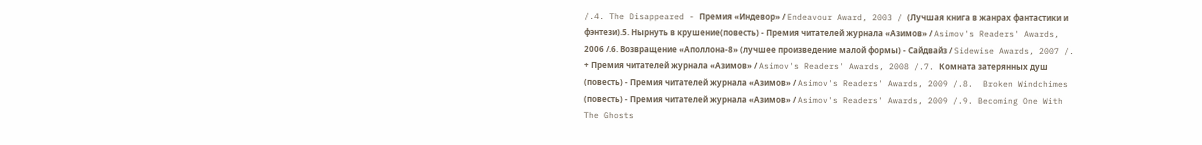/.4. The Disappeared - Премия «Индевор» / Endeavour Award, 2003 / (Лучшая книга в жанрах фантастики и фэнтези).5. Нырнуть в крушение(повесть) - Премия читателей журнала «Азимов» / Asimov's Readers' Awards, 2006 /.6. Возвращение «Аполлона-8» (лучшее произведение малой формы) - Сайдвайз / Sidewise Awards, 2007 /. + Премия читателей журнала «Азимов» / Asimov's Readers' Awards, 2008 /.7. Комната затерянных душ (повесть) - Премия читателей журнала «Азимов» / Asimov's Readers' Awards, 2009 /.8.  Broken Windchimes (повесть) - Премия читателей журнала «Азимов» / Asimov's Readers' Awards, 2009 /.9. Becoming One With The Ghosts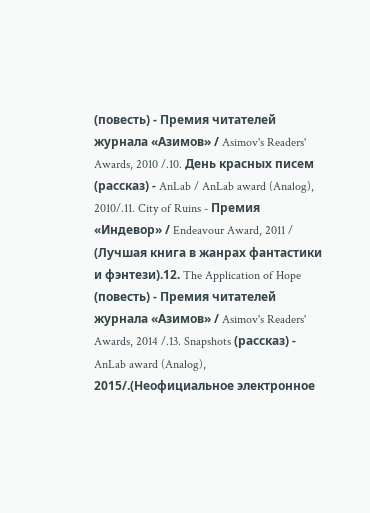(повесть) - Премия читателей журнала «Азимов» / Asimov's Readers' Awards, 2010 /.10. День красных писем (рассказ) - AnLab / AnLab award (Analog), 2010/.11. City of Ruins - Премия «Индевор» / Endeavour Award, 2011 / (Лучшая книга в жанрах фантастики и фэнтези).12. The Application of Hope (повесть) - Премия читателей журнала «Азимов» / Asimov's Readers' Awards, 2014 /.13. Snapshots (рассказ) - AnLab award (Analog), 2015/.(Неофициальное электронное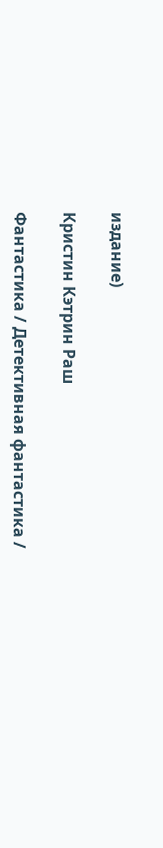издание)

Кристин Кэтрин Раш

Фантастика / Детективная фантастика /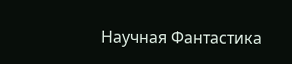Научная Фантастика